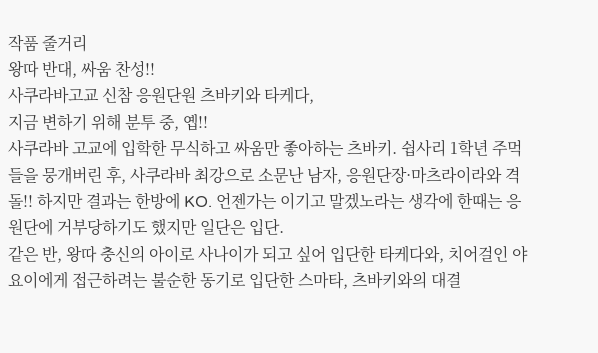작품 줄거리
왕따 반대, 싸움 찬성!!
사쿠라바고교 신참 응원단원 츠바키와 타케다,
지금 변하기 위해 분투 중, 옙!!
사쿠라바 고교에 입학한 무식하고 싸움만 좋아하는 츠바키. 쉽사리 1학년 주먹들을 뭉개버린 후, 사쿠라바 최강으로 소문난 남자, 응원단장·마츠라이라와 격돌!! 하지만 결과는 한방에 KO. 언젠가는 이기고 말겠노라는 생각에 한때는 응원단에 거부당하기도 했지만 일단은 입단.
같은 반, 왕따 충신의 아이로 사나이가 되고 싶어 입단한 타케다와, 치어걸인 야요이에게 접근하려는 불순한 동기로 입단한 스마타, 츠바키와의 대결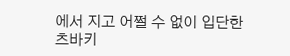에서 지고 어쩔 수 없이 입단한 츠바키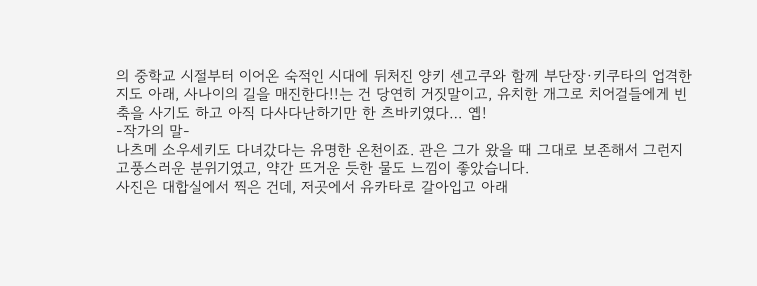의 중학교 시절부터 이어온 숙적인 시대에 뒤처진 양키 센고쿠와 함께 부단장·키쿠타의 업격한 지도 아래, 사나이의 길을 매진한다!!는 건 당연히 거짓말이고, 유치한 개그로 치어걸들에게 빈축을 사기도 하고 아직 다사다난하기만 한 츠바키였다… 옙!
-작가의 말-
나츠메 소우세키도 다녀갔다는 유명한 온천이죠. 관은 그가 왔을 때 그대로 보존해서 그런지 고풍스러운 분위기였고, 약간 뜨거운 듯한 물도 느낌이 좋았습니다.
사진은 대합실에서 찍은 건데, 저곳에서 유카타로 갈아입고 아래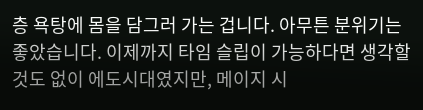층 욕탕에 몸을 담그러 가는 겁니다. 아무튼 분위기는 좋았습니다. 이제까지 타임 슬립이 가능하다면 생각할 것도 없이 에도시대였지만, 메이지 시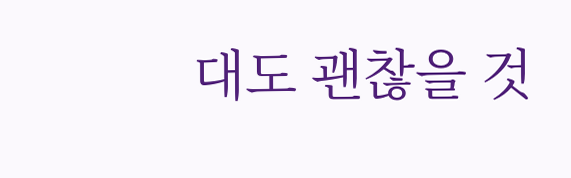대도 괜찮을 것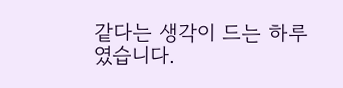같다는 생각이 드는 하루였습니다.